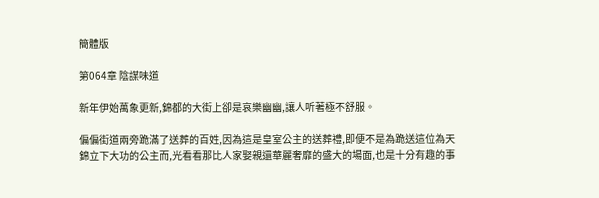簡體版

第064章 陰謀味道

新年伊始萬象更新,錦都的大街上卻是哀樂幽幽,讓人听著極不舒服。

偏偏街道兩旁跪滿了送葬的百姓,因為這是皇室公主的送葬禮,即便不是為跪送這位為天錦立下大功的公主而,光看看那比人家娶親還華麗奢靡的盛大的場面,也是十分有趣的事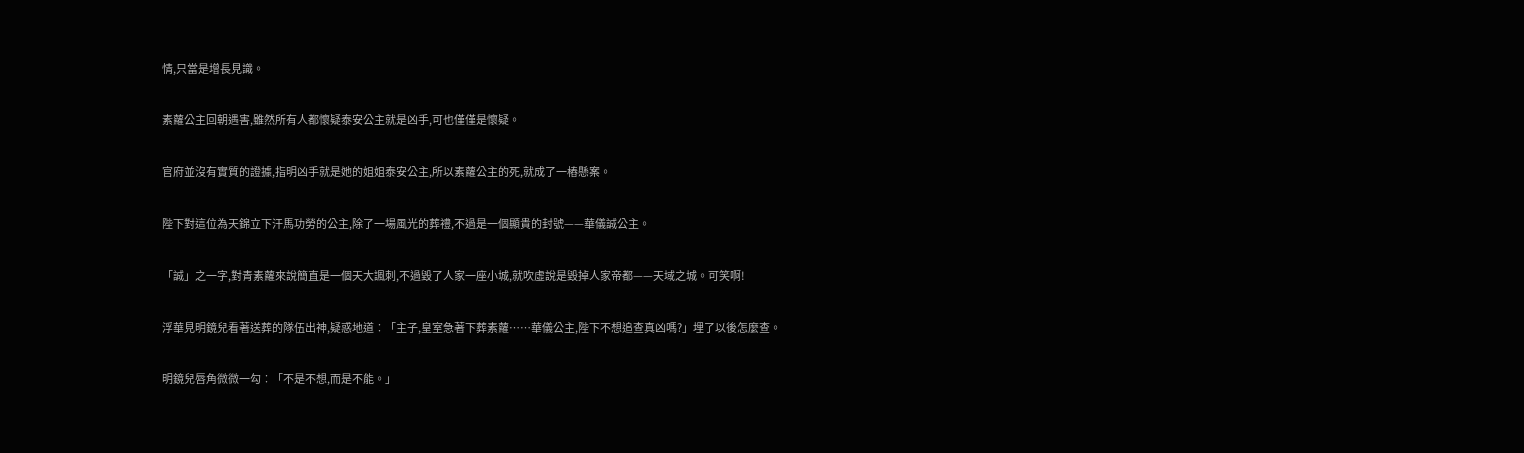情,只當是增長見識。

素蘿公主回朝遇害,雖然所有人都懷疑泰安公主就是凶手,可也僅僅是懷疑。

官府並沒有實質的證據,指明凶手就是她的姐姐泰安公主,所以素蘿公主的死,就成了一樁懸案。

陛下對這位為天錦立下汗馬功勞的公主,除了一場風光的葬禮,不過是一個顯貴的封號——華儀誠公主。

「誠」之一字,對青素蘿來說簡直是一個天大諷刺,不過毀了人家一座小城,就吹虛說是毀掉人家帝都——天域之城。可笑啊!

浮華見明鏡兒看著送葬的隊伍出神,疑惑地道︰「主子,皇室急著下葬素蘿……華儀公主,陛下不想追查真凶嗎?」埋了以後怎麼查。

明鏡兒唇角微微一勾︰「不是不想,而是不能。」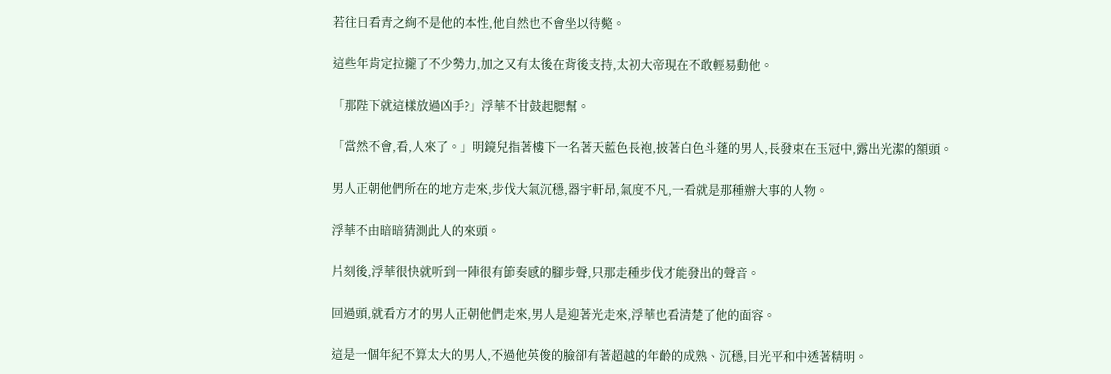若往日看青之絢不是他的本性,他自然也不會坐以待斃。

這些年肯定拉攏了不少勢力,加之又有太後在背後支持,太初大帝現在不敢輕易動他。

「那陛下就這樣放過凶手?」浮華不甘鼓起腮幫。

「當然不會,看,人來了。」明鏡兒指著樓下一名著天藍色長袍,披著白色斗蓬的男人,長發束在玉冠中,露出光潔的額頭。

男人正朝他們所在的地方走來,步伐大氣沉穩,器宇軒昂,氣度不凡,一看就是那種辦大事的人物。

浮華不由暗暗猜測此人的來頭。

片刻後,浮華很快就听到一陣很有節奏感的腳步聲,只那走種步伐才能發出的聲音。

回過頭,就看方才的男人正朝他們走來,男人是迎著光走來,浮華也看清楚了他的面容。

這是一個年紀不算太大的男人,不過他英俊的臉卻有著超越的年齡的成熟、沉穩,目光平和中透著精明。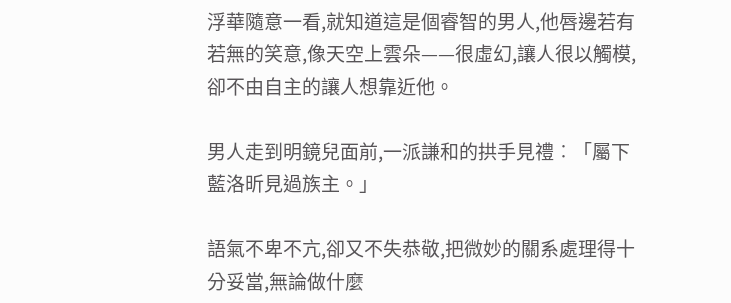浮華隨意一看,就知道這是個睿智的男人,他唇邊若有若無的笑意,像天空上雲朵——很虛幻,讓人很以觸模,卻不由自主的讓人想靠近他。

男人走到明鏡兒面前,一派謙和的拱手見禮︰「屬下藍洛昕見過族主。」

語氣不卑不亢,卻又不失恭敬,把微妙的關系處理得十分妥當,無論做什麼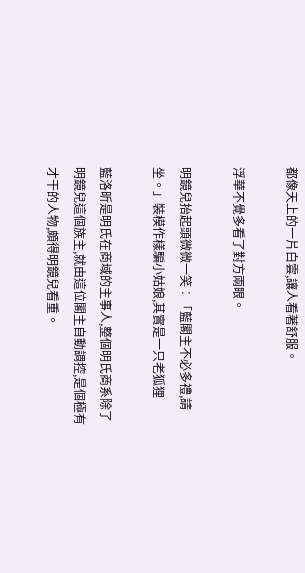都像天上的一片白雲,讓人看著舒服。

浮華不覺多看了對方兩眼。

明鏡兒抬起頭微微一笑︰「藍閣主不必多禮,請坐。」裝模作樣騙小姑娘,其實是一只老狐狸

藍洛昕是明氏在商域的主事人,整個明氏商系除了明鏡兒這個族主,就由這位閣主自動調控,是個極有才干的人物,頗得明鏡兒看重。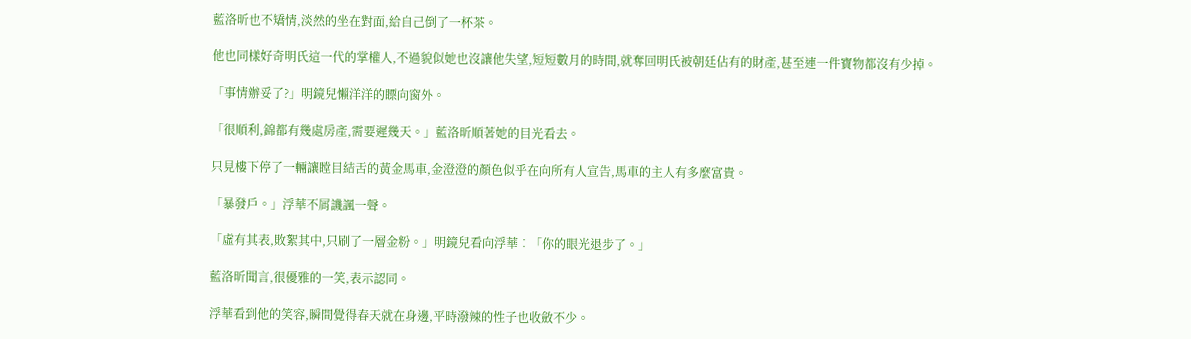藍洛昕也不矯情,淡然的坐在對面,給自己倒了一杯茶。

他也同樣好奇明氏這一代的掌權人,不過貌似她也沒讓他失望,短短數月的時間,就奪回明氏被朝廷佔有的財產,甚至連一件寶物都沒有少掉。

「事情辦妥了?」明鏡兒懶洋洋的瞟向窗外。

「很順利,錦都有幾處房產,需要遲幾天。」藍洛昕順著她的目光看去。

只見樓下停了一輛讓瞠目結舌的黃金馬車,金澄澄的顏色似乎在向所有人宣告,馬車的主人有多麼富貴。

「暴發戶。」浮華不屑譏諷一聲。

「虛有其表,敗絮其中,只刷了一層金粉。」明鏡兒看向浮華︰「你的眼光退步了。」

藍洛昕聞言,很優雅的一笑,表示認同。

浮華看到他的笑容,瞬間覺得春天就在身邊,平時潑辣的性子也收斂不少。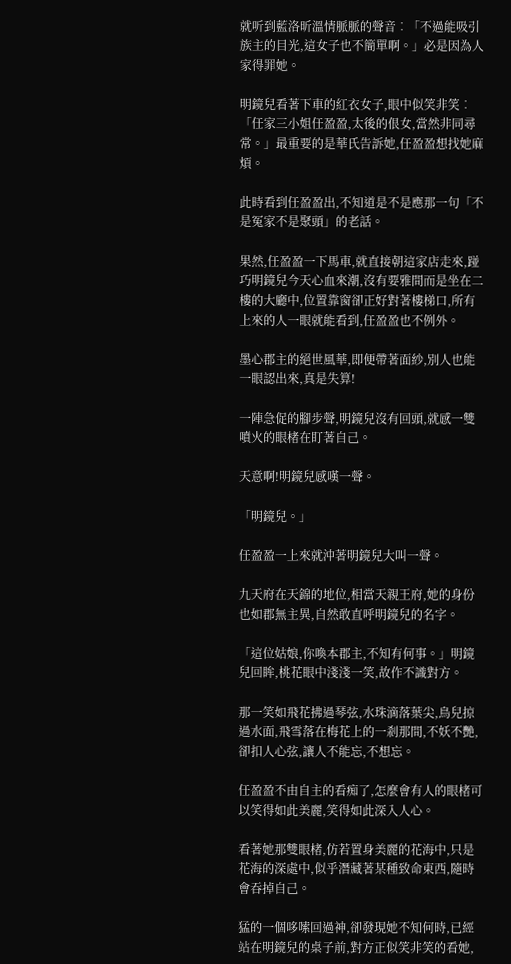就听到藍洛昕溫情脈脈的聲音︰「不過能吸引族主的目光,這女子也不簡單啊。」必是因為人家得罪她。

明鏡兒看著下車的紅衣女子,眼中似笑非笑︰「任家三小姐任盈盈,太後的佷女,當然非同尋常。」最重要的是華氏告訴她,任盈盈想找她麻煩。

此時看到任盈盈出,不知道是不是應那一句「不是冤家不是聚頭」的老話。

果然,任盈盈一下馬車,就直接朝這家店走來,踫巧明鏡兒今天心血來潮,沒有要雅間而是坐在二樓的大廳中,位置靠窗卻正好對著樓梯口,所有上來的人一眼就能看到,任盈盈也不例外。

墨心郡主的絕世風華,即便帶著面紗,別人也能一眼認出來,真是失算!

一陣急促的腳步聲,明鏡兒沒有回頭,就感一雙噴火的眼楮在盯著自己。

天意啊!明鏡兒感嘆一聲。

「明鏡兒。」

任盈盈一上來就沖著明鏡兒大叫一聲。

九天府在天錦的地位,相當天親王府,她的身份也如郡無主異,自然敢直呼明鏡兒的名字。

「這位姑娘,你喚本郡主,不知有何事。」明鏡兒回眸,桃花眼中淺淺一笑,故作不識對方。

那一笑如飛花拂過琴弦,水珠滴落葉尖,鳥兒掠過水面,飛雪落在梅花上的一剎那間,不妖不艷,卻扣人心弦,讓人不能忘,不想忘。

任盈盈不由自主的看痴了,怎麼會有人的眼楮可以笑得如此美麗,笑得如此深入人心。

看著她那雙眼楮,仿若置身美麗的花海中,只是花海的深處中,似乎潛藏著某種致命東西,隨時會吞掉自己。

猛的一個哆嗦回過神,卻發現她不知何時,已經站在明鏡兒的桌子前,對方正似笑非笑的看她,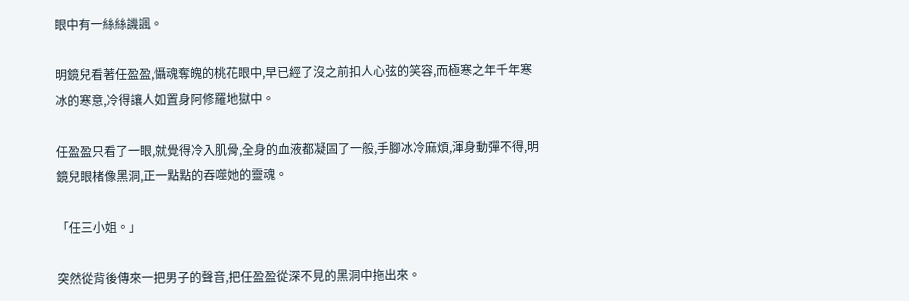眼中有一絲絲譏諷。

明鏡兒看著任盈盈,懾魂奪魄的桃花眼中,早已經了沒之前扣人心弦的笑容,而極寒之年千年寒冰的寒意,冷得讓人如置身阿修羅地獄中。

任盈盈只看了一眼,就覺得冷入肌骨,全身的血液都凝固了一般,手腳冰冷麻煩,渾身動彈不得,明鏡兒眼楮像黑洞,正一點點的吞噬她的靈魂。

「任三小姐。」

突然從背後傳來一把男子的聲音,把任盈盈從深不見的黑洞中拖出來。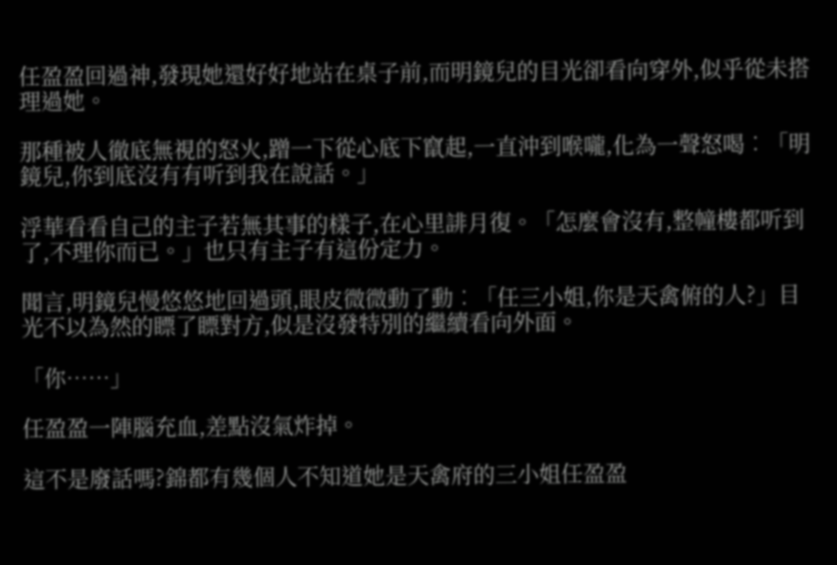任盈盈回過神,發現她還好好地站在桌子前,而明鏡兒的目光卻看向穿外,似乎從未搭理過她。

那種被人徹底無視的怒火,蹭一下從心底下竄起,一直沖到喉嚨,化為一聲怒喝︰「明鏡兒,你到底沒有有听到我在說話。」

浮華看看自己的主子若無其事的樣子,在心里誹月復。「怎麼會沒有,整幢樓都听到了,不理你而已。」也只有主子有這份定力。

聞言,明鏡兒慢悠悠地回過頭,眼皮微微動了動︰「任三小姐,你是天禽俯的人?」目光不以為然的瞟了瞟對方,似是沒發特別的繼續看向外面。

「你……」

任盈盈一陣腦充血,差點沒氣炸掉。

這不是廢話嗎?錦都有幾個人不知道她是天禽府的三小姐任盈盈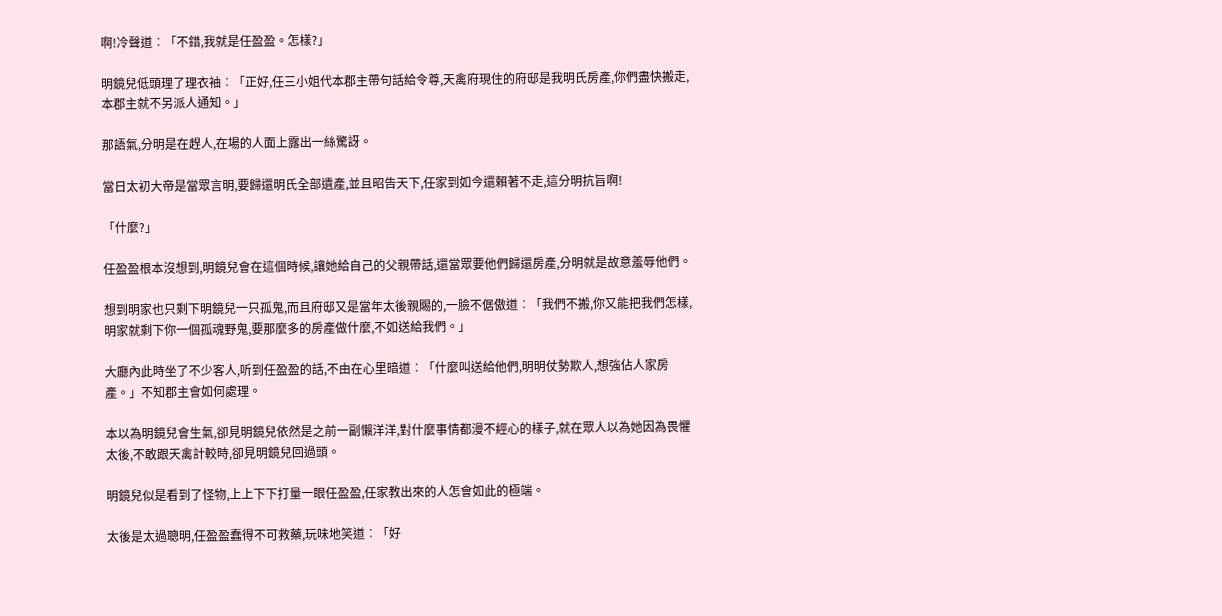啊!冷聲道︰「不錯,我就是任盈盈。怎樣?」

明鏡兒低頭理了理衣袖︰「正好,任三小姐代本郡主帶句話給令尊,天禽府現住的府邸是我明氏房產,你們盡快搬走,本郡主就不另派人通知。」

那語氣,分明是在趕人,在場的人面上露出一絲驚訝。

當日太初大帝是當眾言明,要歸還明氏全部遺產,並且昭告天下,任家到如今還賴著不走,這分明抗旨啊!

「什麼?」

任盈盈根本沒想到,明鏡兒會在這個時候,讓她給自己的父親帶話,還當眾要他們歸還房產,分明就是故意羞辱他們。

想到明家也只剩下明鏡兒一只孤鬼,而且府邸又是當年太後親賜的,一臉不倨傲道︰「我們不搬,你又能把我們怎樣,明家就剩下你一個孤魂野鬼,要那麼多的房產做什麼,不如送給我們。」

大廳內此時坐了不少客人,听到任盈盈的話,不由在心里暗道︰「什麼叫送給他們,明明仗勢欺人,想強佔人家房產。」不知郡主會如何處理。

本以為明鏡兒會生氣,卻見明鏡兒依然是之前一副懶洋洋,對什麼事情都漫不經心的樣子,就在眾人以為她因為畏懼太後,不敢跟天禽計較時,卻見明鏡兒回過頭。

明鏡兒似是看到了怪物,上上下下打量一眼任盈盈,任家教出來的人怎會如此的極端。

太後是太過聰明,任盈盈蠢得不可救藥,玩味地笑道︰「好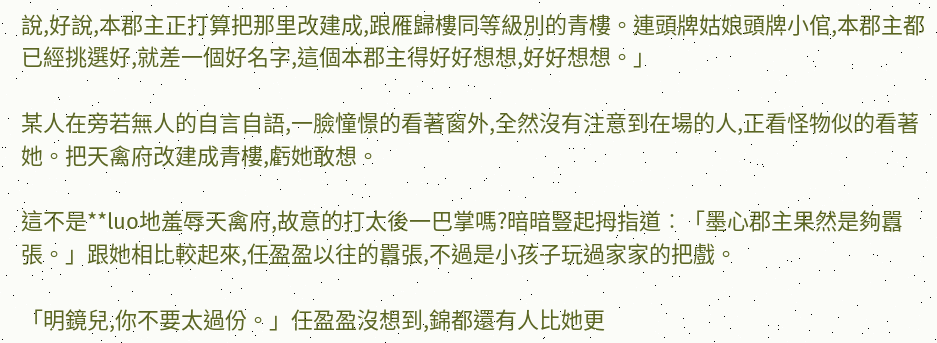說,好說,本郡主正打算把那里改建成,跟雁歸樓同等級別的青樓。連頭牌姑娘頭牌小倌,本郡主都已經挑選好,就差一個好名字,這個本郡主得好好想想,好好想想。」

某人在旁若無人的自言自語,一臉憧憬的看著窗外,全然沒有注意到在場的人,正看怪物似的看著她。把天禽府改建成青樓,虧她敢想。

這不是**luo地羞辱天禽府,故意的打太後一巴掌嗎?暗暗豎起拇指道︰「墨心郡主果然是夠囂張。」跟她相比較起來,任盈盈以往的囂張,不過是小孩子玩過家家的把戲。

「明鏡兒,你不要太過份。」任盈盈沒想到,錦都還有人比她更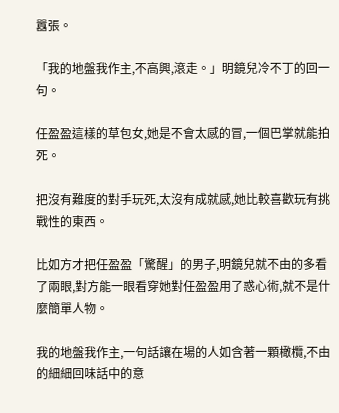囂張。

「我的地盤我作主,不高興,滾走。」明鏡兒冷不丁的回一句。

任盈盈這樣的草包女,她是不會太感的冒,一個巴掌就能拍死。

把沒有難度的對手玩死,太沒有成就感,她比較喜歡玩有挑戰性的東西。

比如方才把任盈盈「驚醒」的男子,明鏡兒就不由的多看了兩眼,對方能一眼看穿她對任盈盈用了惑心術,就不是什麼簡單人物。

我的地盤我作主,一句話讓在場的人如含著一顆橄欖,不由的細細回味話中的意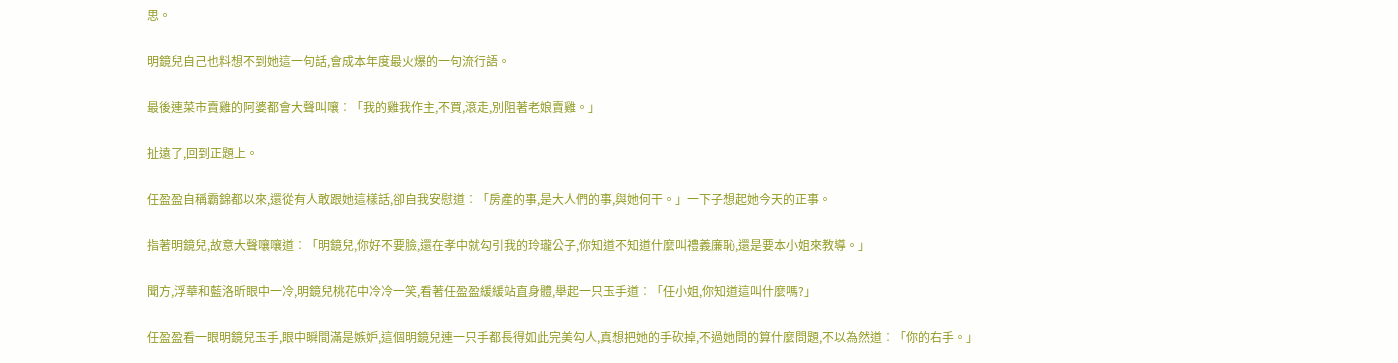思。

明鏡兒自己也料想不到她這一句話,會成本年度最火爆的一句流行語。

最後連菜市賣雞的阿婆都會大聲叫嚷︰「我的雞我作主,不買,滾走,別阻著老娘賣雞。」

扯遠了,回到正題上。

任盈盈自稱霸錦都以來,還從有人敢跟她這樣話,卻自我安慰道︰「房產的事,是大人們的事,與她何干。」一下子想起她今天的正事。

指著明鏡兒,故意大聲嚷嚷道︰「明鏡兒,你好不要臉,還在孝中就勾引我的玲瓏公子,你知道不知道什麼叫禮義廉恥,還是要本小姐來教導。」

聞方,浮華和藍洛昕眼中一冷,明鏡兒桃花中冷冷一笑,看著任盈盈緩緩站直身體,舉起一只玉手道︰「任小姐,你知道這叫什麼嗎?」

任盈盈看一眼明鏡兒玉手,眼中瞬間滿是嫉妒,這個明鏡兒連一只手都長得如此完美勾人,真想把她的手砍掉,不過她問的算什麼問題,不以為然道︰「你的右手。」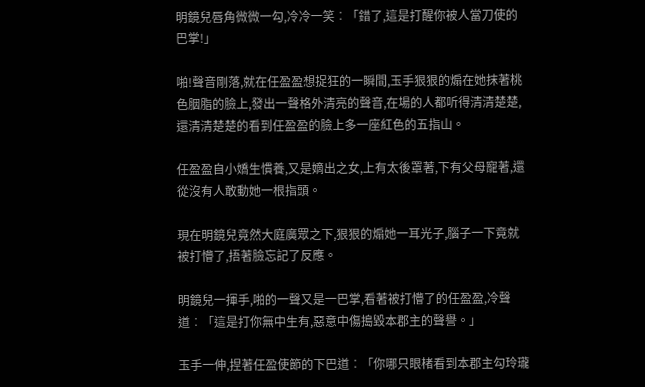明鏡兒唇角微微一勾,冷冷一笑︰「錯了,這是打醒你被人當刀使的巴掌!」

啪!聲音剛落,就在任盈盈想捉狂的一瞬間,玉手狠狠的煽在她抹著桃色胭脂的臉上,發出一聲格外清亮的聲音,在場的人都听得清清楚楚,還清清楚楚的看到任盈盈的臉上多一座紅色的五指山。

任盈盈自小嬌生慣養,又是嫡出之女,上有太後罩著,下有父母寵著,還從沒有人敢動她一根指頭。

現在明鏡兒竟然大庭廣眾之下,狠狠的煽她一耳光子,腦子一下竟就被打懵了,捂著臉忘記了反應。

明鏡兒一揮手,啪的一聲又是一巴掌,看著被打懵了的任盈盈,冷聲道︰「這是打你無中生有,惡意中傷搗毀本郡主的聲譽。」

玉手一伸,捏著任盈使節的下巴道︰「你哪只眼楮看到本郡主勾玲瓏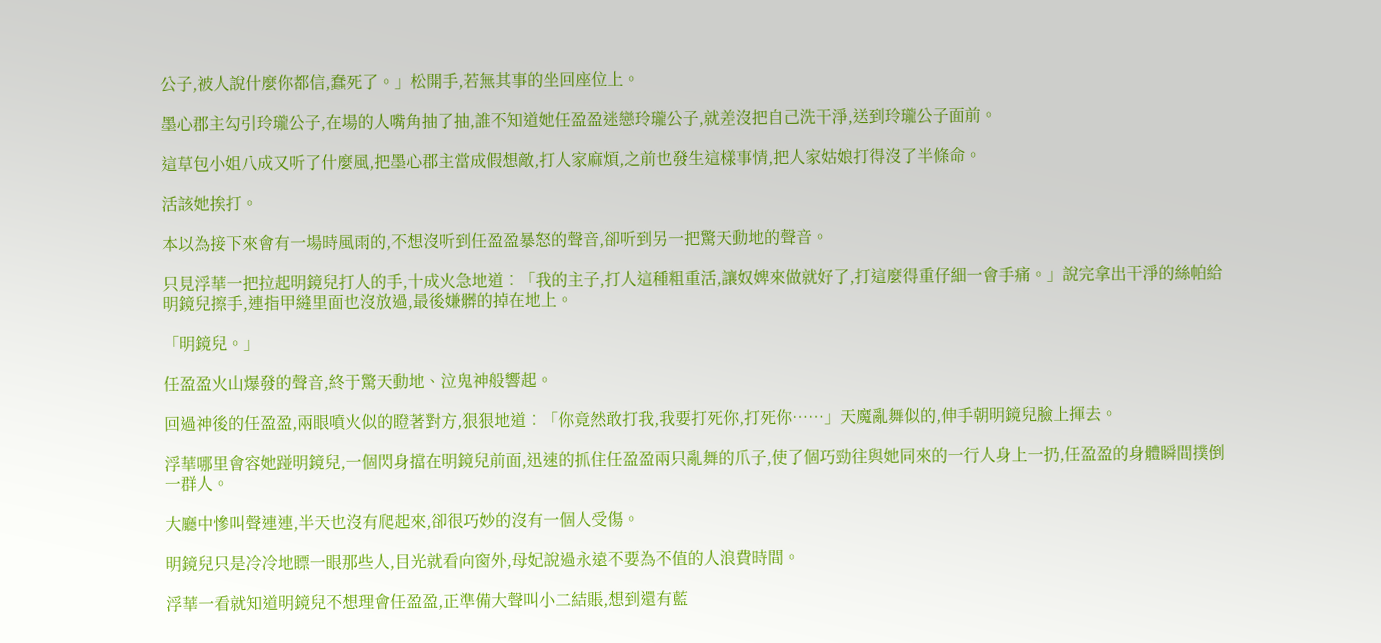公子,被人說什麼你都信,蠢死了。」松開手,若無其事的坐回座位上。

墨心郡主勾引玲瓏公子,在場的人嘴角抽了抽,誰不知道她任盈盈迷戀玲瓏公子,就差沒把自己洗干淨,送到玲瓏公子面前。

這草包小姐八成又听了什麼風,把墨心郡主當成假想敵,打人家麻煩,之前也發生這樣事情,把人家姑娘打得沒了半條命。

活該她挨打。

本以為接下來會有一場時風雨的,不想沒听到任盈盈暴怒的聲音,卻听到另一把驚天動地的聲音。

只見浮華一把拉起明鏡兒打人的手,十成火急地道︰「我的主子,打人這種粗重活,讓奴婢來做就好了,打這麼得重仔細一會手痛。」說完拿出干淨的絲帕給明鏡兒擦手,連指甲縫里面也沒放過,最後嫌髒的掉在地上。

「明鏡兒。」

任盈盈火山爆發的聲音,終于驚天動地、泣鬼神般響起。

回過神後的任盈盈,兩眼噴火似的瞪著對方,狠狠地道︰「你竟然敢打我,我要打死你,打死你……」天魔亂舞似的,伸手朝明鏡兒臉上揮去。

浮華哪里會容她踫明鏡兒,一個閃身擋在明鏡兒前面,迅速的抓住任盈盈兩只亂舞的爪子,使了個巧勁往與她同來的一行人身上一扔,任盈盈的身體瞬間撲倒一群人。

大廳中慘叫聲連連,半天也沒有爬起來,卻很巧妙的沒有一個人受傷。

明鏡兒只是冷冷地瞟一眼那些人,目光就看向窗外,母妃說過永遠不要為不值的人浪費時間。

浮華一看就知道明鏡兒不想理會任盈盈,正準備大聲叫小二結賬,想到還有藍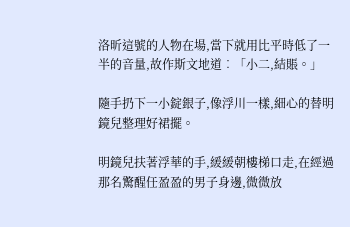洛昕這號的人物在場,當下就用比平時低了一半的音量,故作斯文地道︰「小二,結賬。」

隨手扔下一小錠銀子,像浮川一樣,細心的替明鏡兒整理好裙擺。

明鏡兒扶著浮華的手,緩緩朝樓梯口走,在經過那名驚醒任盈盈的男子身邊,微微放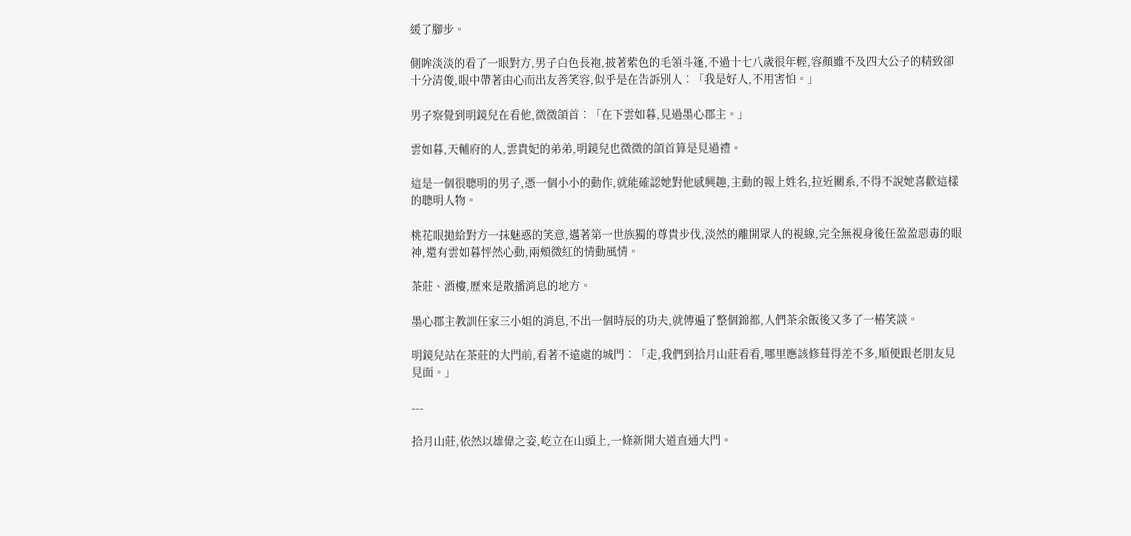緩了腳步。

側眸淡淡的看了一眼對方,男子白色長袍,披著紫色的毛領斗篷,不過十七八歲很年輕,容顏雖不及四大公子的精致卻十分清俊,眼中帶著由心而出友善笑容,似乎是在告訴別人︰「我是好人,不用害怕。」

男子察覺到明鏡兒在看他,微微頜首︰「在下雲如暮,見過墨心郡主。」

雲如暮,天輔府的人,雲貴妃的弟弟,明鏡兒也微微的頜首算是見過禮。

這是一個很聰明的男子,憑一個小小的動作,就能確認她對他感興趣,主動的報上姓名,拉近關系,不得不說她喜歡這樣的聰明人物。

桃花眼拋給對方一抹魅惑的笑意,邁著第一世族獨的尊貴步伐,淡然的離開眾人的視線,完全無視身後任盈盈惡毒的眼神,還有雲如暮怦然心動,兩頰微紅的情動風情。

茶莊、酒樓,歷來是散播消息的地方。

墨心郡主教訓任家三小姐的消息,不出一個時辰的功夫,就傳遍了整個錦都,人們茶余飯後又多了一樁笑談。

明鏡兒站在茶莊的大門前,看著不遠處的城門︰「走,我們到拾月山莊看看,哪里應該修葺得差不多,順便跟老朋友見見面。」

---

拾月山莊,依然以雄偉之姿,屹立在山頭上,一條新開大道直通大門。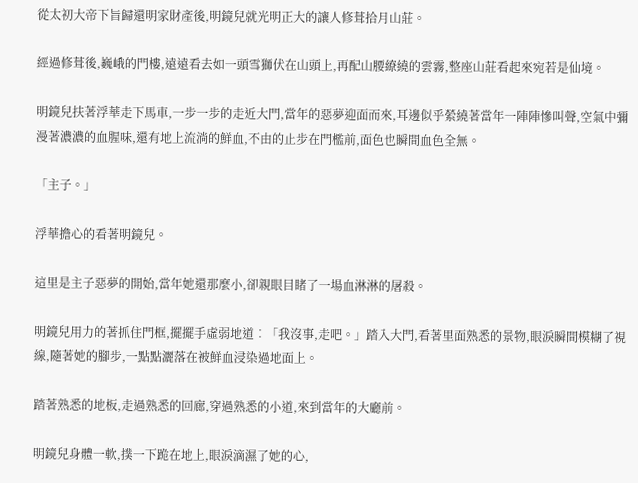從太初大帝下旨歸還明家財產後,明鏡兒就光明正大的讓人修葺拾月山莊。

經過修葺後,巍峨的門樓,遠遠看去如一頭雪獅伏在山頭上,再配山腰繚繞的雲霧,整座山莊看起來宛若是仙境。

明鏡兒扶著浮華走下馬車,一步一步的走近大門,當年的惡夢迎面而來,耳邊似乎縈繞著當年一陣陣慘叫聲,空氣中彌漫著濃濃的血腥味,還有地上流淌的鮮血,不由的止步在門檻前,面色也瞬間血色全無。

「主子。」

浮華擔心的看著明鏡兒。

這里是主子惡夢的開始,當年她還那麼小,卻親眼目睹了一場血淋淋的屠殺。

明鏡兒用力的著抓住門框,擺擺手虛弱地道︰「我沒事,走吧。」踏入大門,看著里面熟悉的景物,眼淚瞬間模糊了視線,隨著她的腳步,一點點灑落在被鮮血浸染過地面上。

踏著熟悉的地板,走過熟悉的回廊,穿過熟悉的小道,來到當年的大廳前。

明鏡兒身體一軟,撲一下跪在地上,眼淚滴濕了她的心,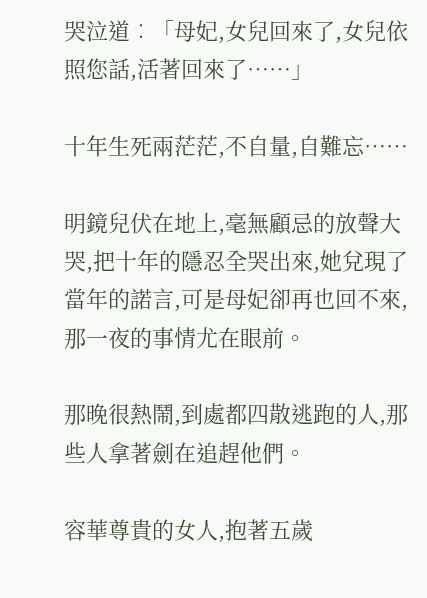哭泣道︰「母妃,女兒回來了,女兒依照您話,活著回來了……」

十年生死兩茫茫,不自量,自難忘……

明鏡兒伏在地上,毫無顧忌的放聲大哭,把十年的隱忍全哭出來,她兌現了當年的諾言,可是母妃卻再也回不來,那一夜的事情尤在眼前。

那晚很熱鬧,到處都四散逃跑的人,那些人拿著劍在追趕他們。

容華尊貴的女人,抱著五歲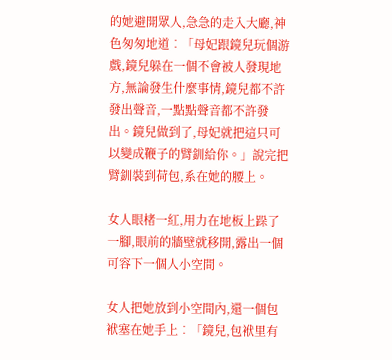的她避開眾人,急急的走入大廳,神色匆匆地道︰「母妃跟鏡兒玩個游戲,鏡兒躲在一個不會被人發現地方,無論發生什麼事情,鏡兒都不許發出聲音,一點點聲音都不許發出。鏡兒做到了,母妃就把這只可以變成鞭子的臂釧給你。」說完把臂釧裝到荷包,系在她的腰上。

女人眼楮一紅,用力在地板上跺了一腳,眼前的牆壁就移開,露出一個可容下一個人小空間。

女人把她放到小空間內,還一個包袱塞在她手上︰「鏡兒,包袱里有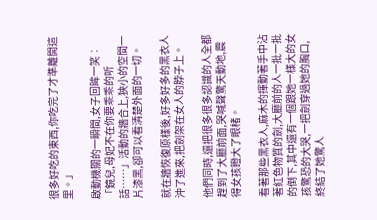很多好吃的東西,你吃完了才準離開這里。」

啟動機關的一瞬間,女子回眸一笑︰「鏡兒,母妃不在你要乖乖的听話……」活動的牆合上,狹小的空間一片漆黑,卻可以看清楚外面的一切。

就在牆恢復原樣後,好多好多的黑衣人沖了進來,把劍架在女人的脖子上。

他們同時,還把很多很多認識的人全都趕到了大廳前面,哭喊聲驚天動地,震得女孩瞪大了眼楮。

看著那些黑衣人,麻木的揮動著手中沾著紅色物質的劍,大廳前的人一批一批的倒下,其中還有一個跟她一樣大的女孩驚恐的大哭,一把劍穿過她的胸口,終結了她驚人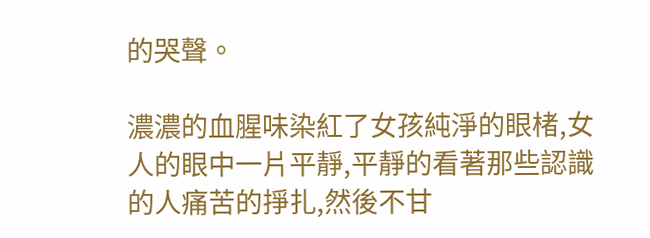的哭聲。

濃濃的血腥味染紅了女孩純淨的眼楮,女人的眼中一片平靜,平靜的看著那些認識的人痛苦的掙扎,然後不甘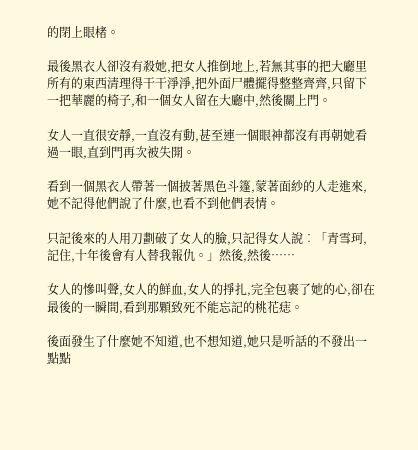的閉上眼楮。

最後黑衣人卻沒有殺她,把女人推倒地上,若無其事的把大廳里所有的東西清理得干干淨淨,把外面尸體擺得整整齊齊,只留下一把華麗的椅子,和一個女人留在大廳中,然後關上門。

女人一直很安靜,一直沒有動,甚至連一個眼神都沒有再朝她看過一眼,直到門再次被失開。

看到一個黑衣人帶著一個披著黑色斗篷,蒙著面紗的人走進來,她不記得他們說了什麼,也看不到他們表情。

只記後來的人用刀劃破了女人的臉,只記得女人說︰「青雪珂,記住,十年後會有人替我報仇。」然後,然後……

女人的慘叫聲,女人的鮮血,女人的掙扎,完全包裹了她的心,卻在最後的一瞬間,看到那顆致死不能忘記的桃花痣。

後面發生了什麼她不知道,也不想知道,她只是听話的不發出一點點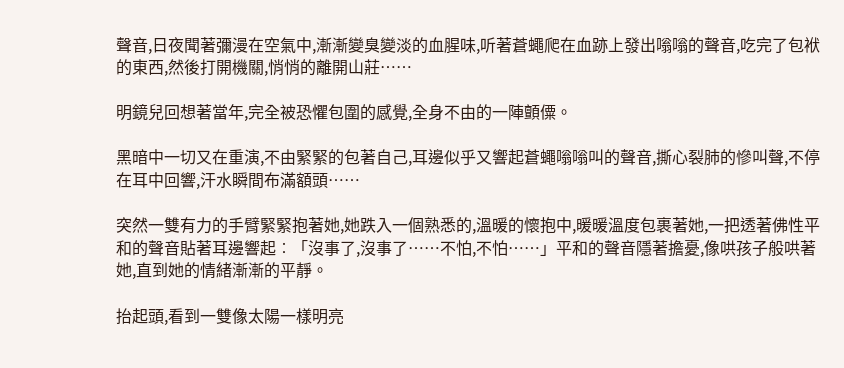聲音,日夜聞著彌漫在空氣中,漸漸變臭變淡的血腥味,听著蒼蠅爬在血跡上發出嗡嗡的聲音,吃完了包袱的東西,然後打開機關,悄悄的離開山莊……

明鏡兒回想著當年,完全被恐懼包圍的感覺,全身不由的一陣顫僳。

黑暗中一切又在重演,不由緊緊的包著自己,耳邊似乎又響起蒼蠅嗡嗡叫的聲音,撕心裂肺的慘叫聲,不停在耳中回響,汗水瞬間布滿額頭……

突然一雙有力的手臂緊緊抱著她,她跌入一個熟悉的,溫暖的懷抱中,暖暖溫度包裹著她,一把透著佛性平和的聲音貼著耳邊響起︰「沒事了,沒事了……不怕,不怕……」平和的聲音隱著擔憂,像哄孩子般哄著她,直到她的情緒漸漸的平靜。

抬起頭,看到一雙像太陽一樣明亮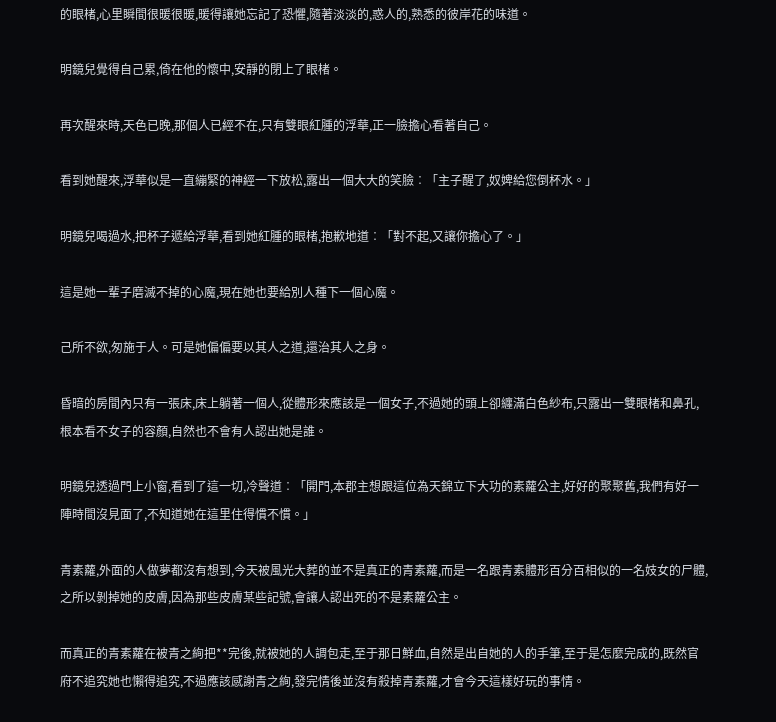的眼楮,心里瞬間很暖很暖,暖得讓她忘記了恐懼,隨著淡淡的,惑人的,熟悉的彼岸花的味道。

明鏡兒覺得自己累,倚在他的懷中,安靜的閉上了眼楮。

再次醒來時,天色已晚,那個人已經不在,只有雙眼紅腫的浮華,正一臉擔心看著自己。

看到她醒來,浮華似是一直繃緊的神經一下放松,露出一個大大的笑臉︰「主子醒了,奴婢給您倒杯水。」

明鏡兒喝過水,把杯子遞給浮華,看到她紅腫的眼楮,抱歉地道︰「對不起,又讓你擔心了。」

這是她一輩子磨滅不掉的心魔,現在她也要給別人種下一個心魔。

己所不欲,匆施于人。可是她偏偏要以其人之道,還治其人之身。

昏暗的房間內只有一張床,床上躺著一個人,從體形來應該是一個女子,不過她的頭上卻纏滿白色紗布,只露出一雙眼楮和鼻孔,根本看不女子的容顏,自然也不會有人認出她是誰。

明鏡兒透過門上小窗,看到了這一切,冷聲道︰「開門,本郡主想跟這位為天錦立下大功的素蘿公主,好好的聚聚舊,我們有好一陣時間沒見面了,不知道她在這里住得慣不慣。」

青素蘿,外面的人做夢都沒有想到,今天被風光大葬的並不是真正的青素蘿,而是一名跟青素體形百分百相似的一名妓女的尸體,之所以剝掉她的皮膚,因為那些皮膚某些記號,會讓人認出死的不是素蘿公主。

而真正的青素蘿在被青之絢把**完後,就被她的人調包走,至于那日鮮血,自然是出自她的人的手筆,至于是怎麼完成的,既然官府不追究她也懶得追究,不過應該感謝青之絢,發完情後並沒有殺掉青素蘿,才會今天這樣好玩的事情。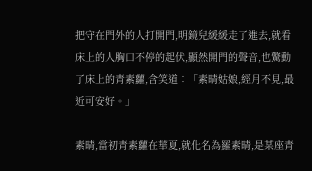把守在門外的人打開門,明鏡兒緩緩走了進去,就看床上的人胸口不停的起伏,顯然開門的聲音,也驚動了床上的青素蘿,含笑道︰「素晴姑娘,經月不見,最近可安好。」

素晴,當初青素蘿在華夏,就化名為羅素晴,是某座青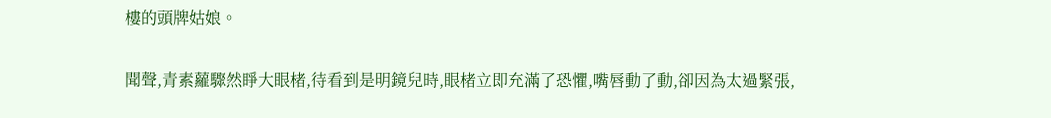樓的頭牌姑娘。

聞聲,青素蘿驟然睜大眼楮,待看到是明鏡兒時,眼楮立即充滿了恐懼,嘴唇動了動,卻因為太過緊張,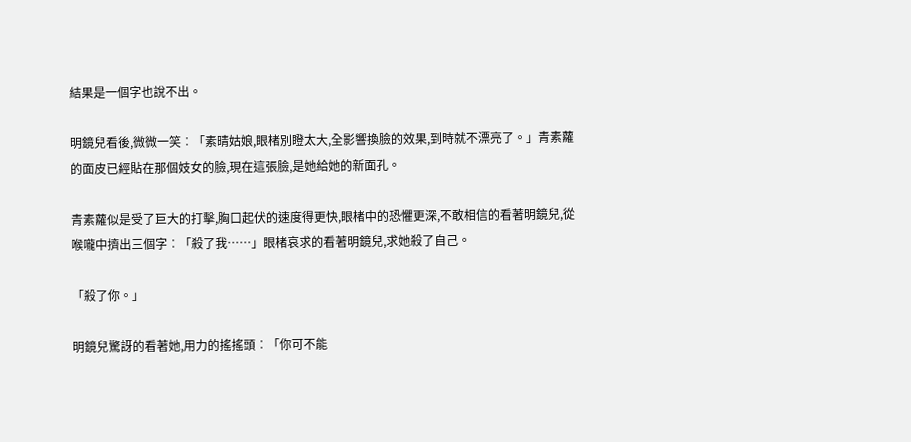結果是一個字也說不出。

明鏡兒看後,微微一笑︰「素晴姑娘,眼楮別瞪太大,全影響換臉的效果,到時就不漂亮了。」青素蘿的面皮已經貼在那個妓女的臉,現在這張臉,是她給她的新面孔。

青素蘿似是受了巨大的打擊,胸口起伏的速度得更快,眼楮中的恐懼更深,不敢相信的看著明鏡兒,從喉嚨中擠出三個字︰「殺了我……」眼楮哀求的看著明鏡兒,求她殺了自己。

「殺了你。」

明鏡兒驚訝的看著她,用力的搖搖頭︰「你可不能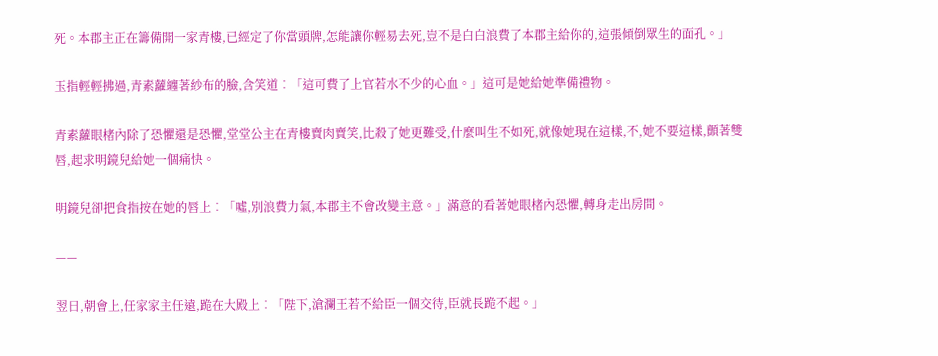死。本郡主正在籌備開一家青樓,已經定了你當頭牌,怎能讓你輕易去死,豈不是白白浪費了本郡主給你的,這張傾倒眾生的面孔。」

玉指輕輕拂過,青素蘿纏著紗布的臉,含笑道︰「這可費了上官若水不少的心血。」這可是她給她準備禮物。

青素蘿眼楮內除了恐懼還是恐懼,堂堂公主在青樓賣肉賣笑,比殺了她更難受,什麼叫生不如死,就像她現在這樣,不,她不要這樣,顫著雙唇,起求明鏡兒給她一個痛快。

明鏡兒卻把食指按在她的唇上︰「噓,別浪費力氣,本郡主不會改變主意。」滿意的看著她眼楮內恐懼,轉身走出房間。

——

翌日,朝會上,任家家主任遠,跪在大殿上︰「陛下,滄瀾王若不給臣一個交待,臣就長跪不起。」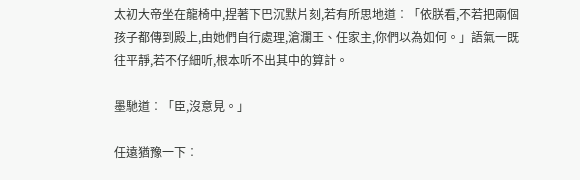太初大帝坐在龍椅中,捏著下巴沉默片刻,若有所思地道︰「依朕看,不若把兩個孩子都傳到殿上,由她們自行處理,滄瀾王、任家主,你們以為如何。」語氣一既往平靜,若不仔細听,根本听不出其中的算計。

墨馳道︰「臣,沒意見。」

任遠猶豫一下︰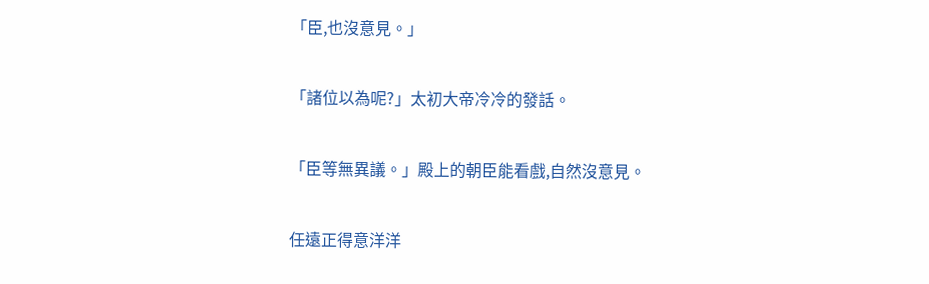「臣,也沒意見。」

「諸位以為呢?」太初大帝冷冷的發話。

「臣等無異議。」殿上的朝臣能看戲,自然沒意見。

任遠正得意洋洋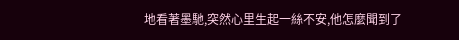地看著墨馳,突然心里生起一絲不安,他怎麼聞到了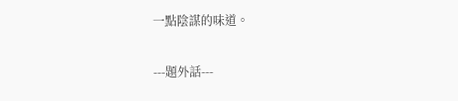一點陰謀的味道。

---題外話---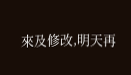來及修改,明天再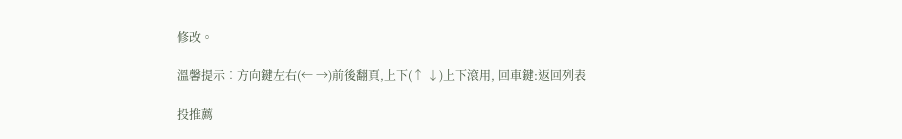修改。

溫馨提示︰方向鍵左右(← →)前後翻頁,上下(↑ ↓)上下滾用, 回車鍵:返回列表

投推薦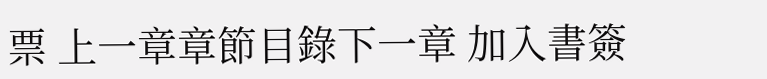票 上一章章節目錄下一章 加入書簽